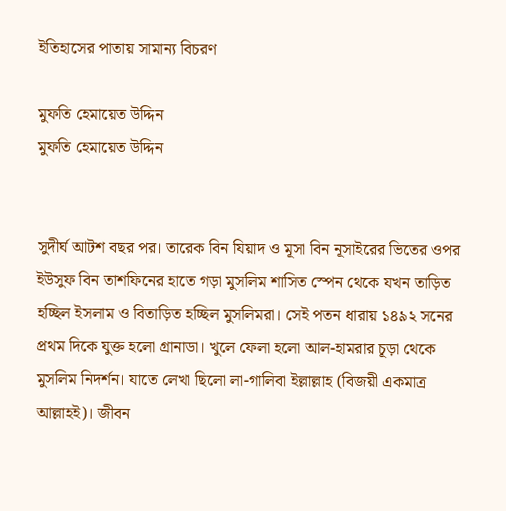ইতিহাসের পাতায় সামান্য বিচরণ

মুফতি হেমায়েত উদ্দিন
মুফতি হেমায়েত উদ্দিন


সুদীর্ঘ আটশ বছর পর। তারেক বিন যিয়াদ ও মূসা বিন নূসাইরের ভিতের ওপর ইউসুফ বিন তাশফিনের হাতে গড়া মুসলিম শাসিত স্পেন থেকে যখন তাড়িত হচ্ছিল ইসলাম ও বিতাড়িত হচ্ছিল মুসলিমরা। সেই পতন ধারায় ১৪৯২ সনের প্রথম দিকে যুক্ত হলো গ্রানাডা। খুলে ফেলা হলো আল-হামরার চূড়া থেকে মুসলিম নিদর্শন। যাতে লেখা ছিলো লা-গালিবা ইল্লাল্লাহ (বিজয়ী একমাত্র আল্লাহই)। জীবন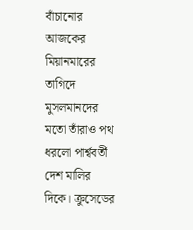বাঁচানোর আজকের মিয়ানমারের তাগিদে মুসলমানদের মতো তাঁরাও পথ ধরলো পার্শ্ববর্তী দেশ মালির দিকে। ক্রুসেডের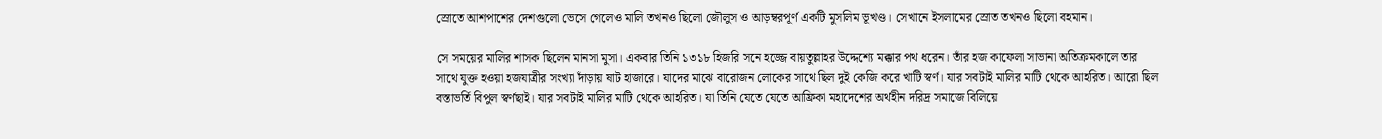স্রোতে আশপাশের দেশগুলো ভেসে গেলেও মালি তখনও ছিলো জৌলুস ও আড়ম্বরপূর্ণ একটি মুসলিম ভূখণ্ড। সেখানে ইসলামের স্রোত তখনও ছিলো বহমান।

সে সময়ের মালির শাসক ছিলেন মানসা মুসা। একবার তিনি ১৩১৮ হিজরি সনে হজ্জে বায়তুল্লাহর উদ্দেশ্যে মক্কার পথ ধরেন। তাঁর হজ কাফেলা সাভানা অতিক্রমকালে তার সাথে যুক্ত হওয়া হজযাত্রীর সংখ্যা দাঁড়ায় ষাট হাজারে। যাদের মাঝে বারোজন লোকের সাথে ছিল দুই কেজি করে খাটি স্বর্ণ। যার সবটাই মালির মাটি থেকে আহরিত। আরো ছিল বস্তাভর্তি বিপুল স্বর্ণছাই। যার সবটাই মালির মাটি থেকে আহরিত। যা তিনি যেতে যেতে আফ্রিকা মহাদেশের অর্থহীন দরিদ্র সমাজে বিলিয়ে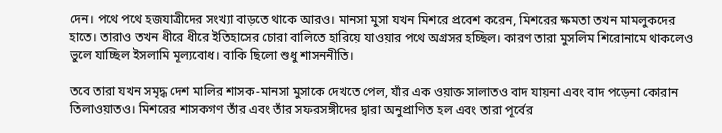দেন। পথে পথে হজযাত্রীদের সংখ্যা বাড়তে থাকে আরও। মানসা মুসা যখন মিশরে প্রবেশ করেন, মিশরের ক্ষমতা তখন মামলুকদের হাতে। তারাও তখন ধীরে ধীরে ইতিহাসের চোরা বালিতে হারিয়ে যাওয়ার পথে অগ্রসর হচ্ছিল। কারণ তারা মুসলিম শিরোনামে থাকলেও ভুলে যাচ্ছিল ইসলামি মূল্যবোধ। বাকি ছিলো শুধু শাসননীতি।

তবে তারা যখন সমৃদ্ধ দেশ মালির শাসক-মানসা মুসাকে দেখতে পেল, যাঁর এক ওয়াক্ত সালাতও বাদ যায়না এবং বাদ পড়েনা কোরান তিলাওয়াতও। মিশরের শাসকগণ তাঁর এবং তাঁর সফরসঙ্গীদের দ্বারা অনুপ্রাণিত হল এবং তারা পূর্বের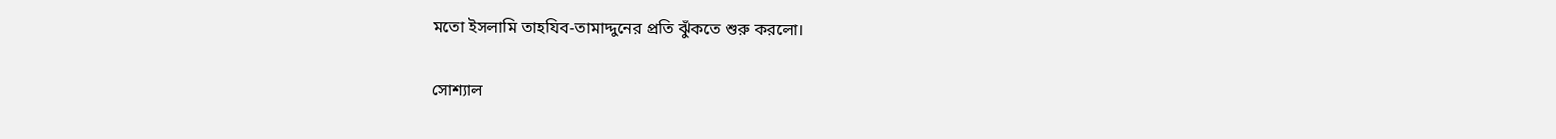মতো ইসলামি তাহযিব-তামাদ্দুনের প্রতি ঝুঁকতে শুরু করলো।

সোশ্যাল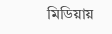মিডিয়ায়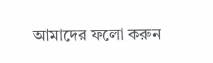আমাদের ফলো করুন